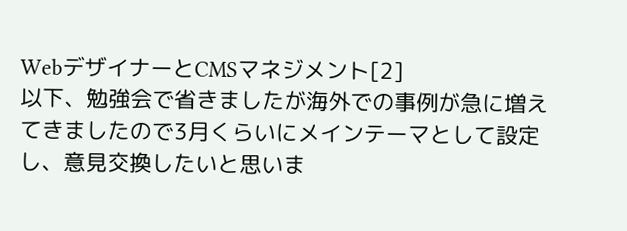WebデザイナーとCMSマネジメント[2]
以下、勉強会で省きましたが海外での事例が急に増えてきましたので3月くらいにメインテーマとして設定し、意見交換したいと思いま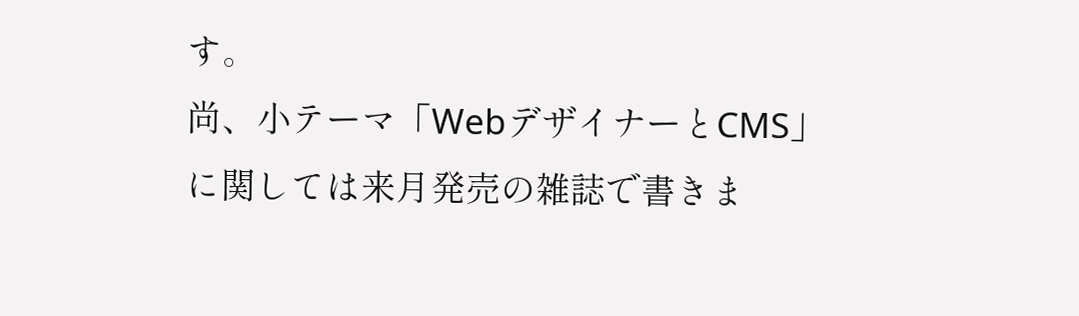す。
尚、小テーマ「WebデザイナーとCMS」に関しては来月発売の雑誌で書きま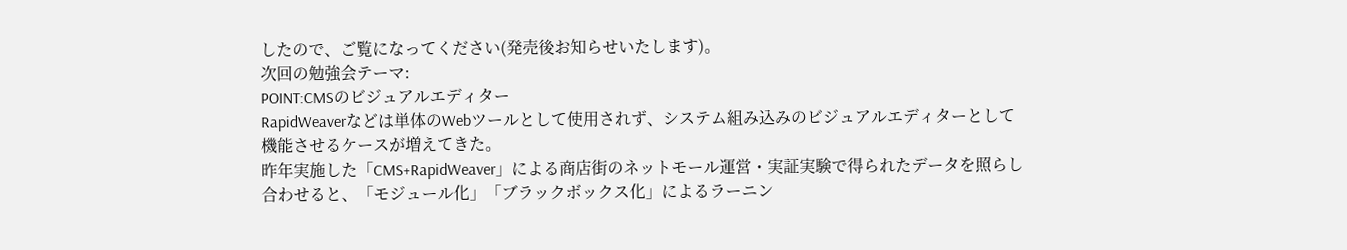したので、ご覧になってください(発売後お知らせいたします)。
次回の勉強会テーマ:
POINT:CMSのビジュアルエディター
RapidWeaverなどは単体のWebツールとして使用されず、システム組み込みのビジュアルエディターとして機能させるケースが増えてきた。
昨年実施した「CMS+RapidWeaver」による商店街のネットモール運営・実証実験で得られたデータを照らし合わせると、「モジュール化」「ブラックボックス化」によるラーニン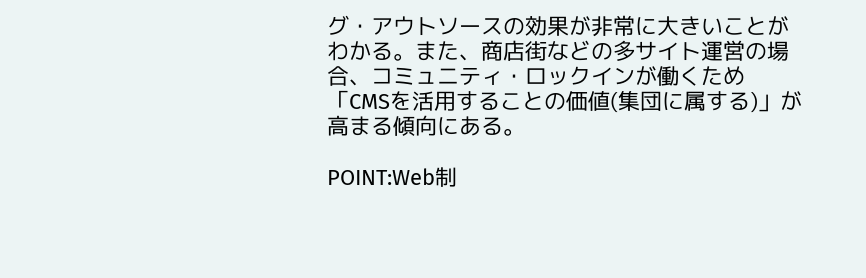グ・アウトソースの効果が非常に大きいことがわかる。また、商店街などの多サイト運営の場合、コミュニティ・ロックインが働くため「CMSを活用することの価値(集団に属する)」が高まる傾向にある。

POINT:Web制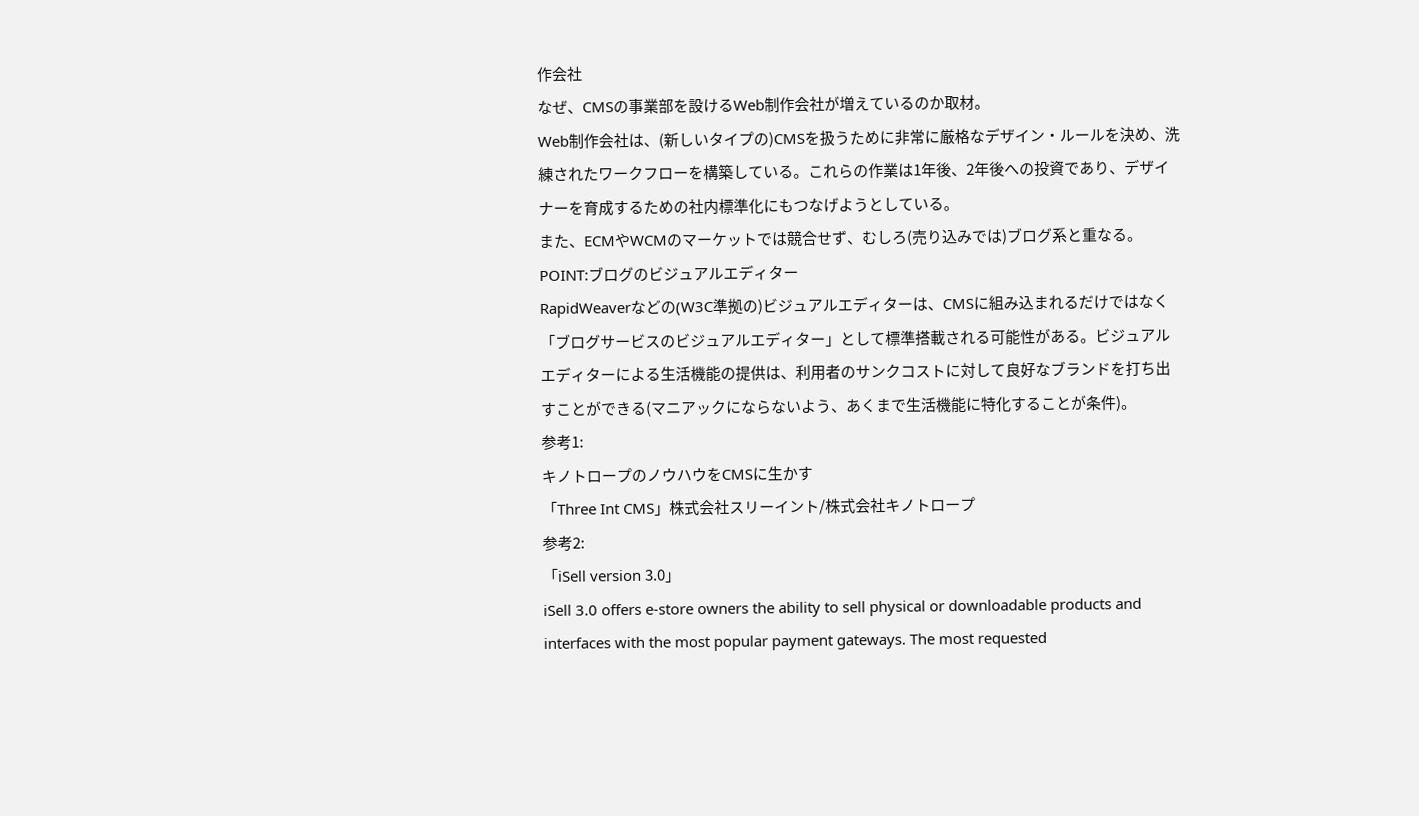作会社
なぜ、CMSの事業部を設けるWeb制作会社が増えているのか取材。
Web制作会社は、(新しいタイプの)CMSを扱うために非常に厳格なデザイン・ルールを決め、洗練されたワークフローを構築している。これらの作業は1年後、2年後への投資であり、デザイナーを育成するための社内標準化にもつなげようとしている。
また、ECMやWCMのマーケットでは競合せず、むしろ(売り込みでは)ブログ系と重なる。
POINT:ブログのビジュアルエディター
RapidWeaverなどの(W3C準拠の)ビジュアルエディターは、CMSに組み込まれるだけではなく「ブログサービスのビジュアルエディター」として標準搭載される可能性がある。ビジュアルエディターによる生活機能の提供は、利用者のサンクコストに対して良好なブランドを打ち出すことができる(マニアックにならないよう、あくまで生活機能に特化することが条件)。
参考1:
キノトロープのノウハウをCMSに生かす
「Three Int CMS」株式会社スリーイント/株式会社キノトロープ
参考2:
「iSell version 3.0」
iSell 3.0 offers e-store owners the ability to sell physical or downloadable products and interfaces with the most popular payment gateways. The most requested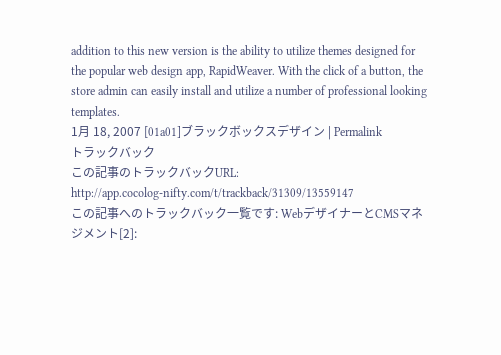addition to this new version is the ability to utilize themes designed for the popular web design app, RapidWeaver. With the click of a button, the store admin can easily install and utilize a number of professional looking templates.
1月 18, 2007 [01a01]ブラックボックスデザイン | Permalink
トラックバック
この記事のトラックバックURL:
http://app.cocolog-nifty.com/t/trackback/31309/13559147
この記事へのトラックバック一覧です: WebデザイナーとCMSマネジメント[2]: